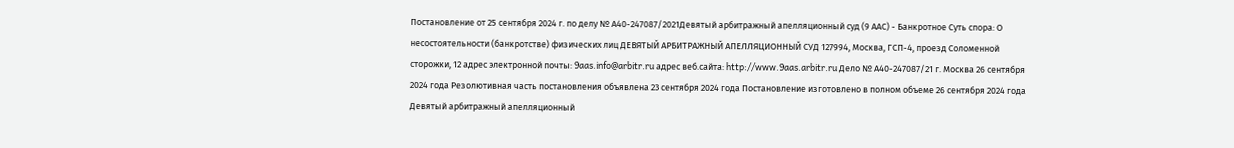Постановление от 25 сентября 2024 г. по делу № А40-247087/2021Девятый арбитражный апелляционный суд (9 ААС) - Банкротное Суть спора: О несостоятельности (банкротстве) физических лиц ДЕВЯТЫЙ АРБИТРАЖНЫЙ АПЕЛЛЯЦИОННЫЙ СУД 127994, Москва, ГСП-4, проезд Соломенной cторожки, 12 адрес электронной почты: 9aas.info@arbitr.ru адрес веб.сайта: http://www.9aas.arbitr.ru Дело № А40-247087/21 г. Москва 26 сентября 2024 года Резолютивная часть постановления объявлена 23 сентября 2024 года Постановление изготовлено в полном объеме 26 сентября 2024 года Девятый арбитражный апелляционный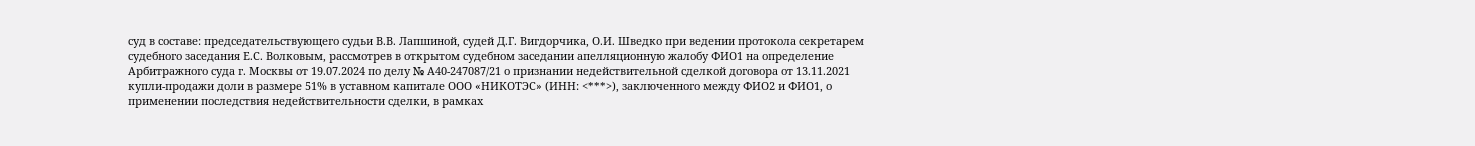суд в составе: председательствующего судьи В.В. Лапшиной, судей Д.Г. Вигдорчика, О.И. Шведко при ведении протокола секретарем судебного заседания Е.С. Волковым, рассмотрев в открытом судебном заседании апелляционную жалобу ФИО1 на определение Арбитражного суда г. Москвы от 19.07.2024 по делу № А40-247087/21 о признании недействительной сделкой договора от 13.11.2021 купли-продажи доли в размере 51% в уставном капитале ООО «НИКОТЭС» (ИНН: <***>), заключенного между ФИО2 и ФИО1, о применении последствия недействительности сделки, в рамках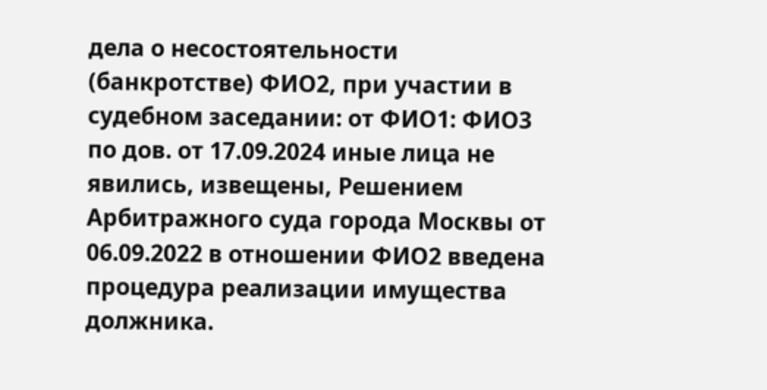дела о несостоятельности (банкротстве) ФИО2, при участии в судебном заседании: от ФИО1: ФИО3 по дов. от 17.09.2024 иные лица не явились, извещены, Решением Арбитражного суда города Москвы от 06.09.2022 в отношении ФИО2 введена процедура реализации имущества должника.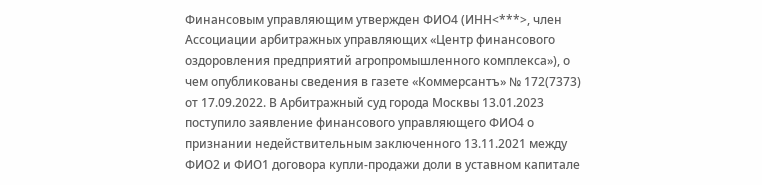Финансовым управляющим утвержден ФИО4 (ИНН<***>, член Ассоциации арбитражных управляющих «Центр финансового оздоровления предприятий агропромышленного комплекса»), о чем опубликованы сведения в газете «Коммерсантъ» № 172(7373) от 17.09.2022. В Арбитражный суд города Москвы 13.01.2023 поступило заявление финансового управляющего ФИО4 о признании недействительным заключенного 13.11.2021 между ФИО2 и ФИО1 договора купли-продажи доли в уставном капитале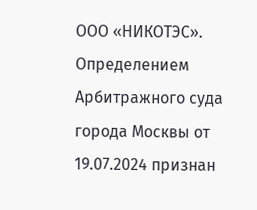ООО «НИКОТЭС». Определением Арбитражного суда города Москвы от 19.07.2024 признан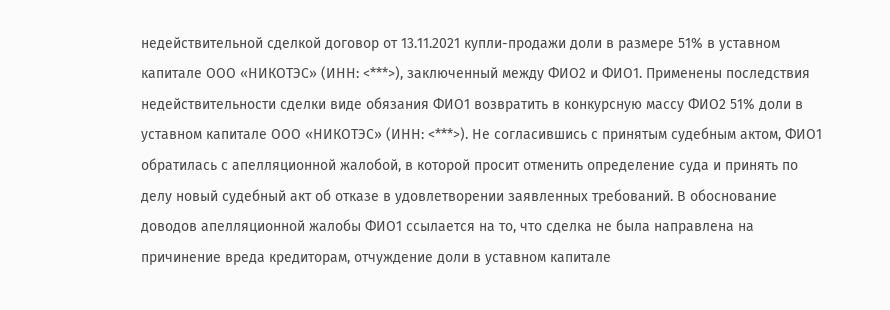недействительной сделкой договор от 13.11.2021 купли-продажи доли в размере 51% в уставном капитале ООО «НИКОТЭС» (ИНН: <***>), заключенный между ФИО2 и ФИО1. Применены последствия недействительности сделки виде обязания ФИО1 возвратить в конкурсную массу ФИО2 51% доли в уставном капитале ООО «НИКОТЭС» (ИНН: <***>). Не согласившись с принятым судебным актом, ФИО1 обратилась с апелляционной жалобой, в которой просит отменить определение суда и принять по делу новый судебный акт об отказе в удовлетворении заявленных требований. В обоснование доводов апелляционной жалобы ФИО1 ссылается на то, что сделка не была направлена на причинение вреда кредиторам, отчуждение доли в уставном капитале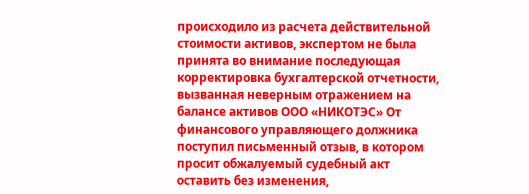происходило из расчета действительной стоимости активов, экспертом не была принята во внимание последующая корректировка бухгалтерской отчетности, вызванная неверным отражением на балансе активов ООО «НИКОТЭС» От финансового управляющего должника поступил письменный отзыв, в котором просит обжалуемый судебный акт оставить без изменения,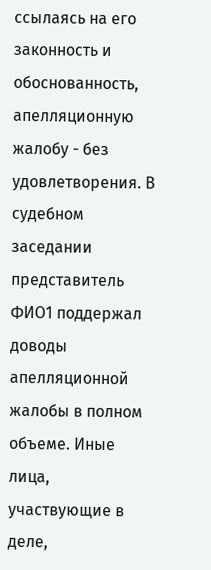ссылаясь на его законность и обоснованность, апелляционную жалобу - без удовлетворения. В судебном заседании представитель ФИО1 поддержал доводы апелляционной жалобы в полном объеме. Иные лица, участвующие в деле,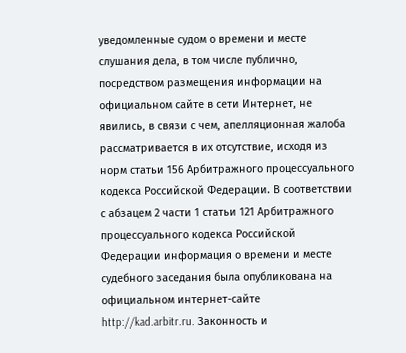уведомленные судом о времени и месте слушания дела, в том числе публично, посредством размещения информации на официальном сайте в сети Интернет, не явились, в связи с чем, апелляционная жалоба рассматривается в их отсутствие, исходя из норм статьи 156 Арбитражного процессуального кодекса Российской Федерации. В соответствии с абзацем 2 части 1 статьи 121 Арбитражного процессуального кодекса Российской Федерации информация о времени и месте судебного заседания была опубликована на официальном интернет-сайте http://kad.arbitr.ru. Законность и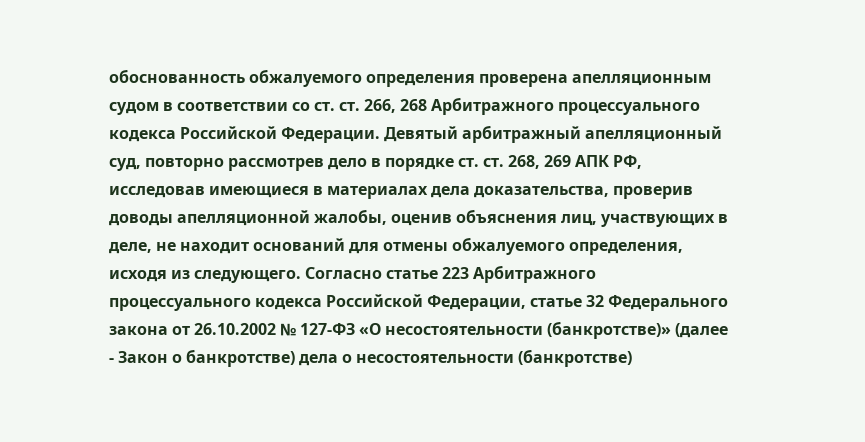обоснованность обжалуемого определения проверена апелляционным судом в соответствии со ст. ст. 266, 268 Арбитражного процессуального кодекса Российской Федерации. Девятый арбитражный апелляционный суд, повторно рассмотрев дело в порядке ст. ст. 268, 269 АПК РФ, исследовав имеющиеся в материалах дела доказательства, проверив доводы апелляционной жалобы, оценив объяснения лиц, участвующих в деле, не находит оснований для отмены обжалуемого определения, исходя из следующего. Согласно статье 223 Арбитражного процессуального кодекса Российской Федерации, статье 32 Федерального закона от 26.10.2002 № 127-ФЗ «О несостоятельности (банкротстве)» (далее - Закон о банкротстве) дела о несостоятельности (банкротстве)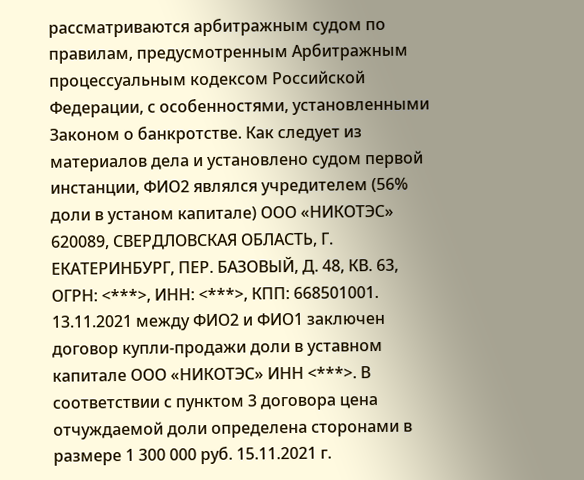рассматриваются арбитражным судом по правилам, предусмотренным Арбитражным процессуальным кодексом Российской Федерации, с особенностями, установленными Законом о банкротстве. Как следует из материалов дела и установлено судом первой инстанции, ФИО2 являлся учредителем (56% доли в устаном капитале) ООО «НИКОТЭС» 620089, СВЕРДЛОВСКАЯ ОБЛАСТЬ, Г. ЕКАТЕРИНБУРГ, ПЕР. БАЗОВЫЙ, Д. 48, КВ. 63, ОГРН: <***>, ИНН: <***>, КПП: 668501001. 13.11.2021 между ФИО2 и ФИО1 заключен договор купли-продажи доли в уставном капитале ООО «НИКОТЭС» ИНН <***>. В соответствии с пунктом 3 договора цена отчуждаемой доли определена сторонами в размере 1 300 000 руб. 15.11.2021 г.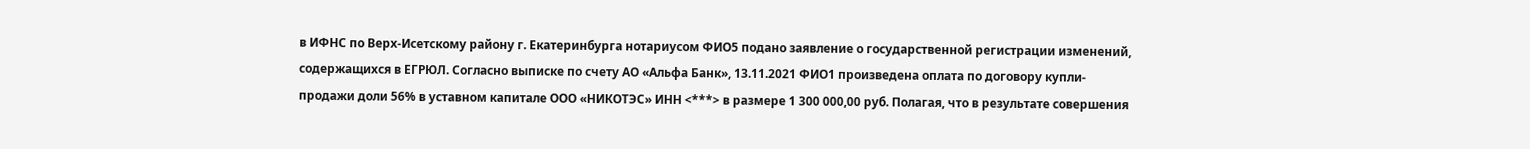в ИФНС по Верх-Исетскому району г. Екатеринбурга нотариусом ФИО5 подано заявление о государственной регистрации изменений, содержащихся в ЕГРЮЛ. Согласно выписке по счету АО «Альфа Банк», 13.11.2021 ФИО1 произведена оплата по договору купли-продажи доли 56% в уставном капитале ООО «НИКОТЭС» ИНН <***> в размере 1 300 000,00 руб. Полагая, что в результате совершения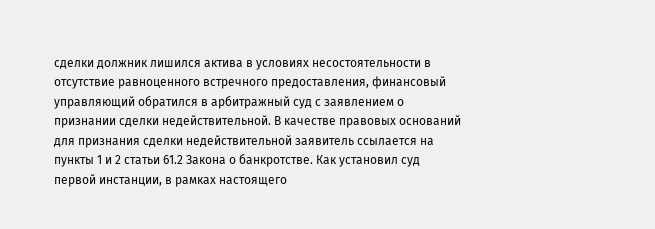сделки должник лишился актива в условиях несостоятельности в отсутствие равноценного встречного предоставления, финансовый управляющий обратился в арбитражный суд с заявлением о признании сделки недействительной. В качестве правовых оснований для признания сделки недействительной заявитель ссылается на пункты 1 и 2 статьи 61.2 Закона о банкротстве. Как установил суд первой инстанции, в рамках настоящего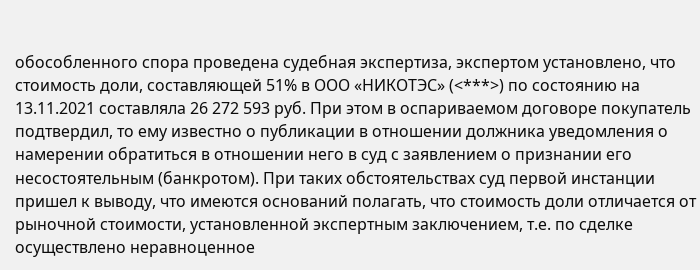обособленного спора проведена судебная экспертиза, экспертом установлено, что стоимость доли, составляющей 51% в ООО «НИКОТЭС» (<***>) по состоянию на 13.11.2021 составляла 26 272 593 руб. При этом в оспариваемом договоре покупатель подтвердил, то ему известно о публикации в отношении должника уведомления о намерении обратиться в отношении него в суд с заявлением о признании его несостоятельным (банкротом). При таких обстоятельствах суд первой инстанции пришел к выводу, что имеются оснований полагать, что стоимость доли отличается от рыночной стоимости, установленной экспертным заключением, т.е. по сделке осуществлено неравноценное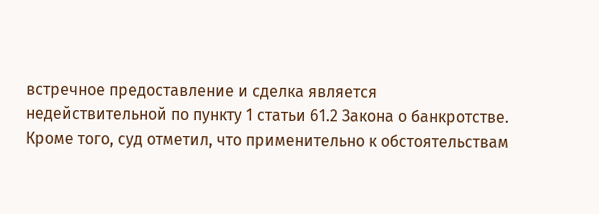встречное предоставление и сделка является недействительной по пункту 1 статьи 61.2 Закона о банкротстве. Кроме того, суд отметил, что применительно к обстоятельствам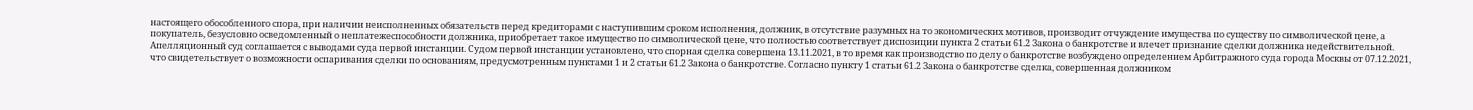настоящего обособленного спора, при наличии неисполненных обязательств перед кредиторами с наступившим сроком исполнения, должник, в отсутствие разумных на то экономических мотивов, производит отчуждение имущества по существу по символической цене, а покупатель, безусловно осведомленный о неплатежеспособности должника, приобретает такое имущество по символической цене, что полностью соответствует диспозиции пункта 2 статьи 61.2 Закона о банкротстве и влечет признание сделки должника недействительной. Апелляционный суд соглашается с выводами суда первой инстанции. Судом первой инстанции установлено, что спорная сделка совершена 13.11.2021, в то время как производство по делу о банкротстве возбуждено определением Арбитражного суда города Москвы от 07.12.2021, что свидетельствует о возможности оспаривания сделки по основаниям, предусмотренным пунктами 1 и 2 статьи 61.2 Закона о банкротстве. Согласно пункту 1 статьи 61.2 Закона о банкротстве сделка, совершенная должником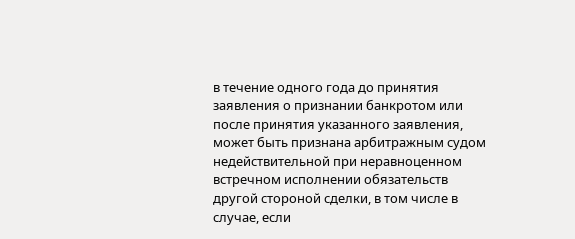в течение одного года до принятия заявления о признании банкротом или после принятия указанного заявления, может быть признана арбитражным судом недействительной при неравноценном встречном исполнении обязательств другой стороной сделки, в том числе в случае, если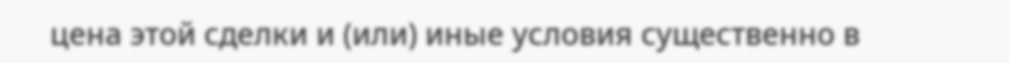цена этой сделки и (или) иные условия существенно в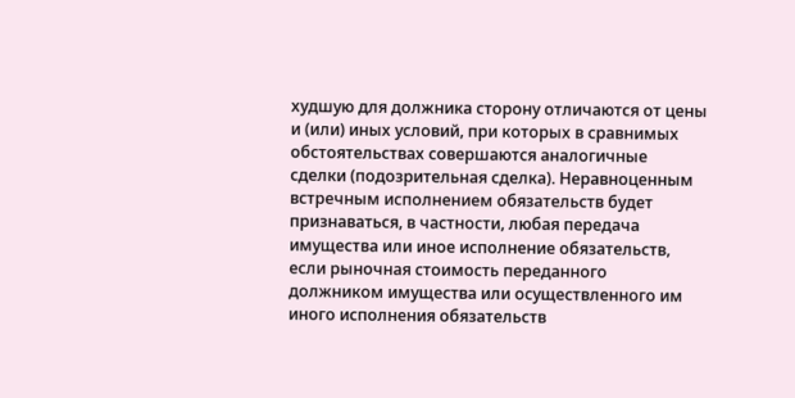худшую для должника сторону отличаются от цены и (или) иных условий, при которых в сравнимых обстоятельствах совершаются аналогичные сделки (подозрительная сделка). Неравноценным встречным исполнением обязательств будет признаваться, в частности, любая передача имущества или иное исполнение обязательств, если рыночная стоимость переданного должником имущества или осуществленного им иного исполнения обязательств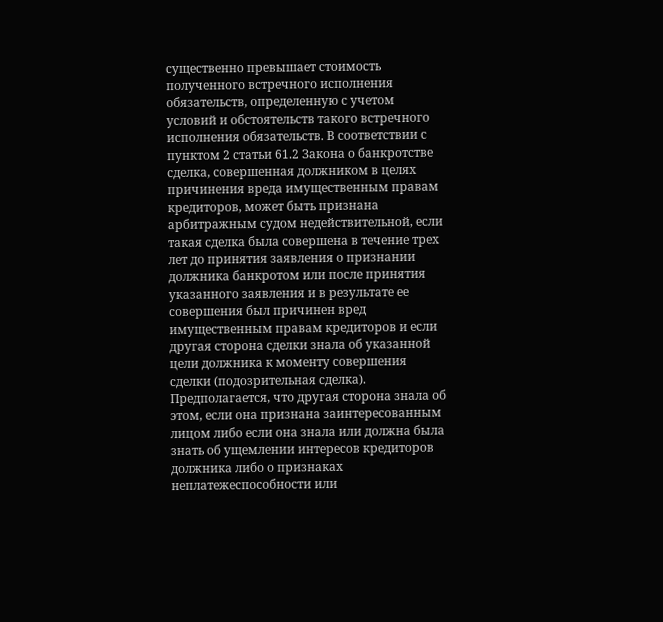существенно превышает стоимость полученного встречного исполнения обязательств, определенную с учетом условий и обстоятельств такого встречного исполнения обязательств. В соответствии с пунктом 2 статьи 61.2 Закона о банкротстве сделка, совершенная должником в целях причинения вреда имущественным правам кредиторов, может быть признана арбитражным судом недействительной, если такая сделка была совершена в течение трех лет до принятия заявления о признании должника банкротом или после принятия указанного заявления и в результате ее совершения был причинен вред имущественным правам кредиторов и если другая сторона сделки знала об указанной цели должника к моменту совершения сделки (подозрительная сделка). Предполагается, что другая сторона знала об этом, если она признана заинтересованным лицом либо если она знала или должна была знать об ущемлении интересов кредиторов должника либо о признаках неплатежеспособности или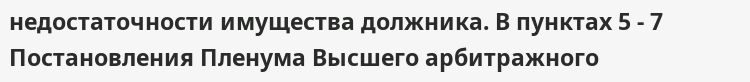недостаточности имущества должника. В пунктах 5 - 7 Постановления Пленума Высшего арбитражного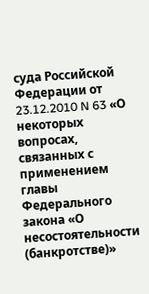суда Российской Федерации от 23.12.2010 N 63 «О некоторых вопросах, связанных с применением главы Федерального закона «О несостоятельности (банкротстве)»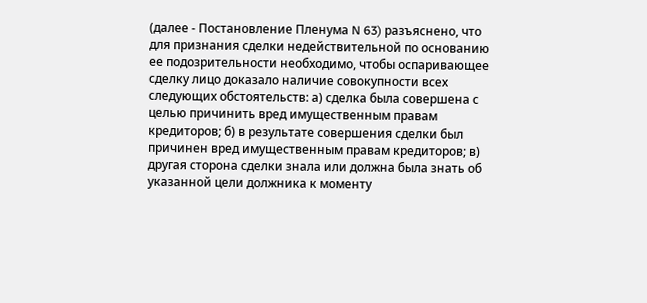(далее - Постановление Пленума N 63) разъяснено, что для признания сделки недействительной по основанию ее подозрительности необходимо, чтобы оспаривающее сделку лицо доказало наличие совокупности всех следующих обстоятельств: а) сделка была совершена с целью причинить вред имущественным правам кредиторов; б) в результате совершения сделки был причинен вред имущественным правам кредиторов; в) другая сторона сделки знала или должна была знать об указанной цели должника к моменту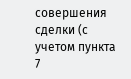совершения сделки (с учетом пункта 7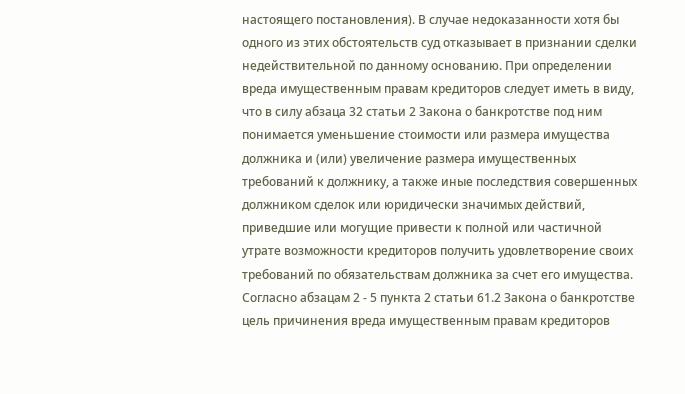настоящего постановления). В случае недоказанности хотя бы одного из этих обстоятельств суд отказывает в признании сделки недействительной по данному основанию. При определении вреда имущественным правам кредиторов следует иметь в виду, что в силу абзаца 32 статьи 2 Закона о банкротстве под ним понимается уменьшение стоимости или размера имущества должника и (или) увеличение размера имущественных требований к должнику, а также иные последствия совершенных должником сделок или юридически значимых действий, приведшие или могущие привести к полной или частичной утрате возможности кредиторов получить удовлетворение своих требований по обязательствам должника за счет его имущества. Согласно абзацам 2 - 5 пункта 2 статьи 61.2 Закона о банкротстве цель причинения вреда имущественным правам кредиторов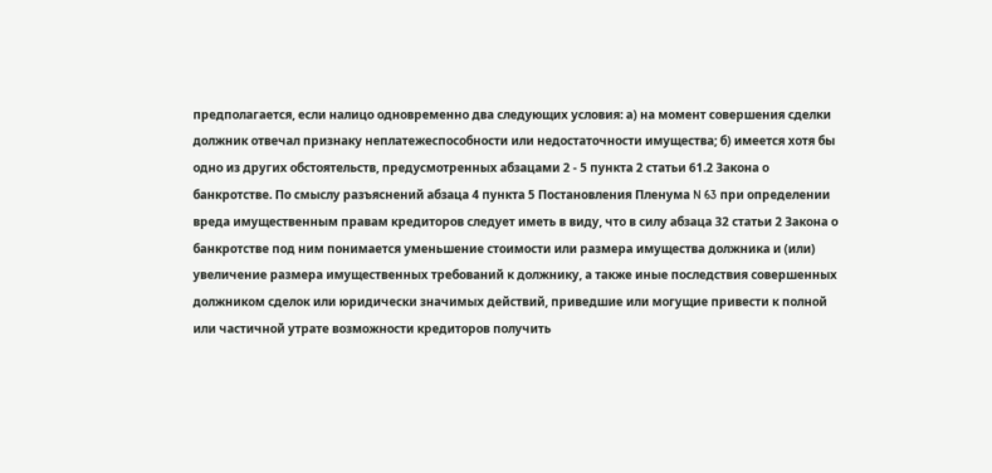предполагается, если налицо одновременно два следующих условия: а) на момент совершения сделки должник отвечал признаку неплатежеспособности или недостаточности имущества; б) имеется хотя бы одно из других обстоятельств, предусмотренных абзацами 2 - 5 пункта 2 статьи 61.2 Закона о банкротстве. По смыслу разъяснений абзаца 4 пункта 5 Постановления Пленума N 63 при определении вреда имущественным правам кредиторов следует иметь в виду, что в силу абзаца 32 статьи 2 Закона о банкротстве под ним понимается уменьшение стоимости или размера имущества должника и (или) увеличение размера имущественных требований к должнику, а также иные последствия совершенных должником сделок или юридически значимых действий, приведшие или могущие привести к полной или частичной утрате возможности кредиторов получить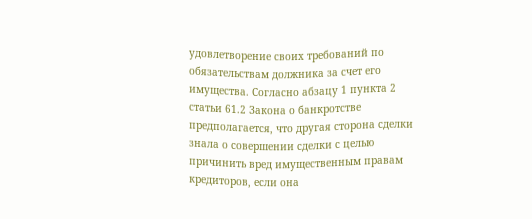удовлетворение своих требований по обязательствам должника за счет его имущества. Согласно абзацу 1 пункта 2 статьи 61.2 Закона о банкротстве предполагается, что другая сторона сделки знала о совершении сделки с целью причинить вред имущественным правам кредиторов, если она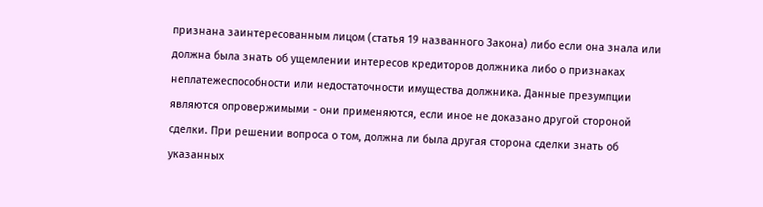признана заинтересованным лицом (статья 19 названного Закона) либо если она знала или должна была знать об ущемлении интересов кредиторов должника либо о признаках неплатежеспособности или недостаточности имущества должника. Данные презумпции являются опровержимыми - они применяются, если иное не доказано другой стороной сделки. При решении вопроса о том, должна ли была другая сторона сделки знать об указанных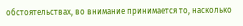обстоятельствах, во внимание принимается то, насколько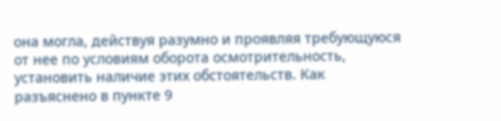она могла, действуя разумно и проявляя требующуюся от нее по условиям оборота осмотрительность, установить наличие этих обстоятельств. Как разъяснено в пункте 9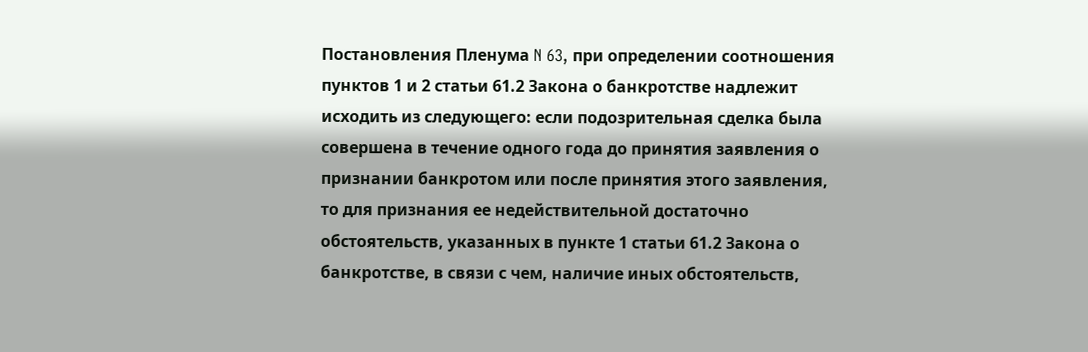Постановления Пленума N 63, при определении соотношения пунктов 1 и 2 статьи 61.2 Закона о банкротстве надлежит исходить из следующего: если подозрительная сделка была совершена в течение одного года до принятия заявления о признании банкротом или после принятия этого заявления, то для признания ее недействительной достаточно обстоятельств, указанных в пункте 1 статьи 61.2 Закона о банкротстве, в связи с чем, наличие иных обстоятельств,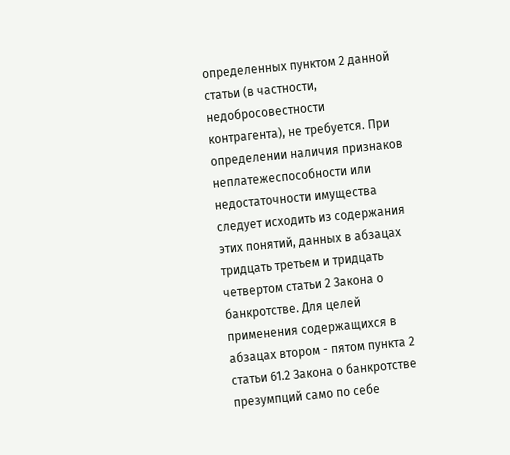определенных пунктом 2 данной статьи (в частности, недобросовестности контрагента), не требуется. При определении наличия признаков неплатежеспособности или недостаточности имущества следует исходить из содержания этих понятий, данных в абзацах тридцать третьем и тридцать четвертом статьи 2 Закона о банкротстве. Для целей применения содержащихся в абзацах втором - пятом пункта 2 статьи 61.2 Закона о банкротстве презумпций само по себе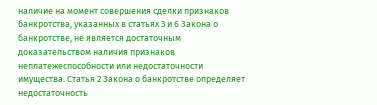наличие на момент совершения сделки признаков банкротства, указанных в статьях 3 и 6 Закона о банкротстве, не является достаточным доказательством наличия признаков неплатежеспособности или недостаточности имущества. Статья 2 Закона о банкротстве определяет недостаточность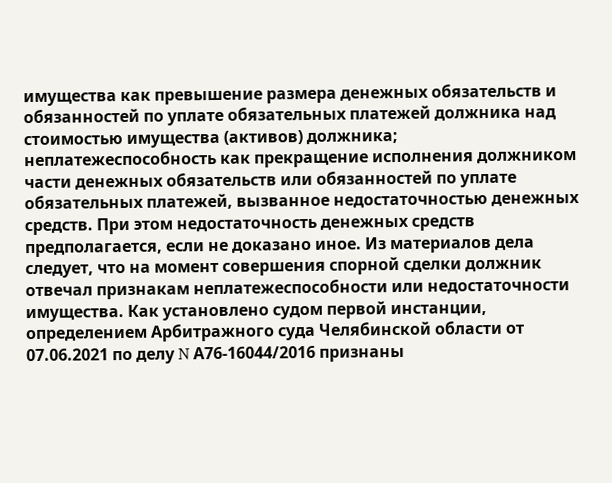имущества как превышение размера денежных обязательств и обязанностей по уплате обязательных платежей должника над стоимостью имущества (активов) должника; неплатежеспособность как прекращение исполнения должником части денежных обязательств или обязанностей по уплате обязательных платежей, вызванное недостаточностью денежных средств. При этом недостаточность денежных средств предполагается, если не доказано иное. Из материалов дела следует, что на момент совершения спорной сделки должник отвечал признакам неплатежеспособности или недостаточности имущества. Как установлено судом первой инстанции, определением Арбитражного суда Челябинской области от 07.06.2021 по делу N А76-16044/2016 признаны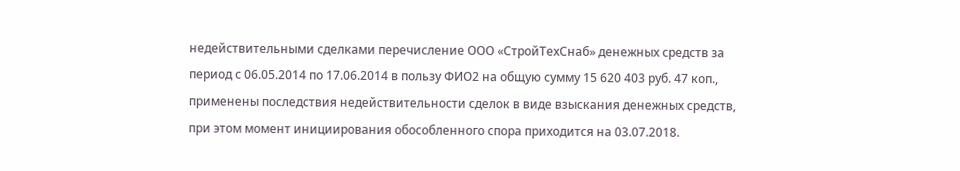недействительными сделками перечисление ООО «СтройТехСнаб» денежных средств за период с 06.05.2014 по 17.06.2014 в пользу ФИО2 на общую сумму 15 620 403 руб. 47 коп., применены последствия недействительности сделок в виде взыскания денежных средств, при этом момент инициирования обособленного спора приходится на 03.07.2018.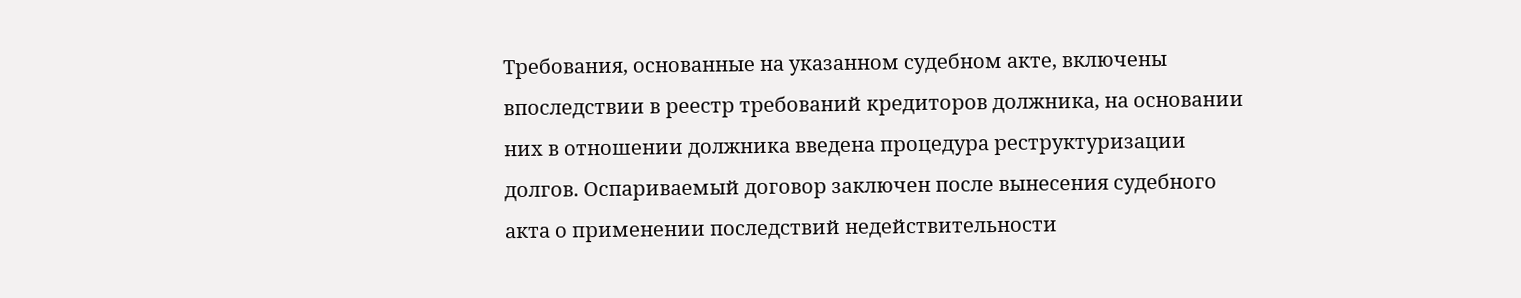Требования, основанные на указанном судебном акте, включены впоследствии в реестр требований кредиторов должника, на основании них в отношении должника введена процедура реструктуризации долгов. Оспариваемый договор заключен после вынесения судебного акта о применении последствий недействительности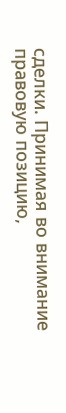сделки. Принимая во внимание правовую позицию,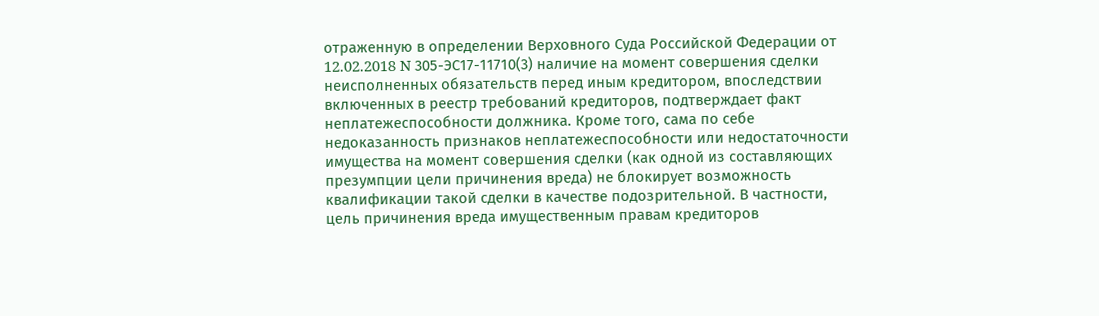отраженную в определении Верховного Суда Российской Федерации от 12.02.2018 N 305-ЭС17-11710(3) наличие на момент совершения сделки неисполненных обязательств перед иным кредитором, впоследствии включенных в реестр требований кредиторов, подтверждает факт неплатежеспособности должника. Кроме того, сама по себе недоказанность признаков неплатежеспособности или недостаточности имущества на момент совершения сделки (как одной из составляющих презумпции цели причинения вреда) не блокирует возможность квалификации такой сделки в качестве подозрительной. В частности, цель причинения вреда имущественным правам кредиторов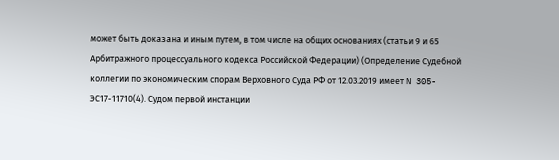может быть доказана и иным путем, в том числе на общих основаниях (статьи 9 и 65 Арбитражного процессуального кодекса Российской Федерации) (Определение Судебной коллегии по экономическим спорам Верховного Суда РФ от 12.03.2019 имеет N 305-ЭС17-11710(4). Судом первой инстанции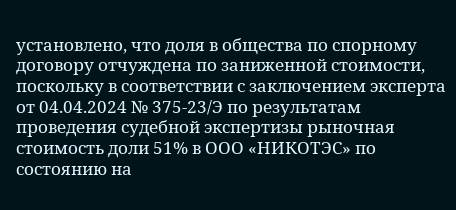установлено, что доля в общества по спорному договору отчуждена по заниженной стоимости, поскольку в соответствии с заключением эксперта от 04.04.2024 № 375-23/Э по результатам проведения судебной экспертизы рыночная стоимость доли 51% в ООО «НИКОТЭС» по состоянию на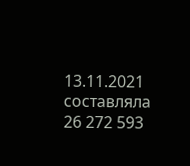13.11.2021 составляла 26 272 593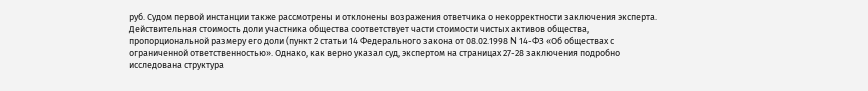руб. Судом первой инстанции также рассмотрены и отклонены возражения ответчика о некорректности заключения эксперта. Действительная стоимость доли участника общества соответствует части стоимости чистых активов общества, пропорциональной размеру его доли (пункт 2 статьи 14 Федерального закона от 08.02.1998 N 14-ФЗ «Об обществах с ограниченной ответственностью». Однако, как верно указал суд, экспертом на страницах 27-28 заключения подробно исследована структура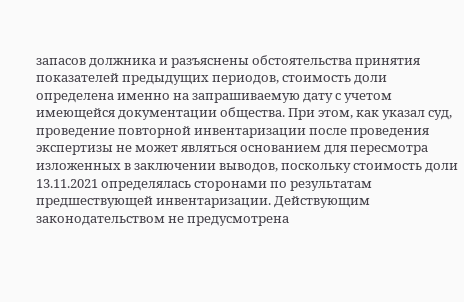запасов должника и разъяснены обстоятельства принятия показателей предыдущих периодов, стоимость доли определена именно на запрашиваемую дату с учетом имеющейся документации общества. При этом, как указал суд, проведение повторной инвентаризации после проведения экспертизы не может являться основанием для пересмотра изложенных в заключении выводов, поскольку стоимость доли 13.11.2021 определялась сторонами по результатам предшествующей инвентаризации. Действующим законодательством не предусмотрена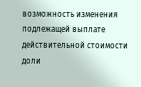возможность изменения подлежащей выплате действительной стоимости доли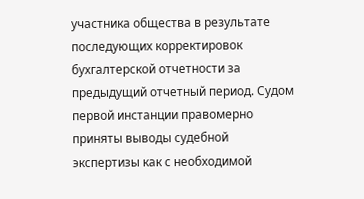участника общества в результате последующих корректировок бухгалтерской отчетности за предыдущий отчетный период. Судом первой инстанции правомерно приняты выводы судебной экспертизы как с необходимой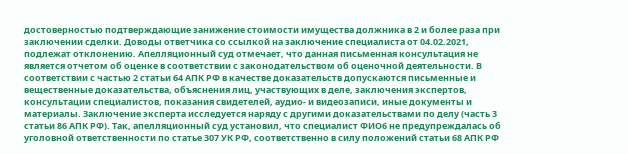достоверностью подтверждающие занижение стоимости имущества должника в 2 и более раза при заключении сделки. Доводы ответчика со ссылкой на заключение специалиста от 04.02.2021, подлежат отклонению. Апелляционный суд отмечает, что данная письменная консультация не является отчетом об оценке в соответствии с законодательством об оценочной деятельности. В соответствии с частью 2 статьи 64 АПК РФ в качестве доказательств допускаются письменные и вещественные доказательства, объяснения лиц, участвующих в деле, заключения экспертов, консультации специалистов, показания свидетелей, аудио- и видеозаписи, иные документы и материалы. Заключение эксперта исследуется наряду с другими доказательствами по делу (часть 3 статьи 86 АПК РФ). Так, апелляционный суд установил, что специалист ФИО6 не предупреждалась об уголовной ответственности по статье 307 УК РФ, соответственно в силу положений статьи 68 АПК РФ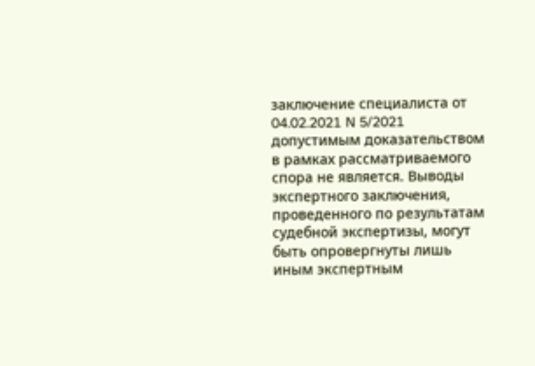заключение специалиста от 04.02.2021 N 5/2021 допустимым доказательством в рамках рассматриваемого спора не является. Выводы экспертного заключения, проведенного по результатам судебной экспертизы, могут быть опровергнуты лишь иным экспертным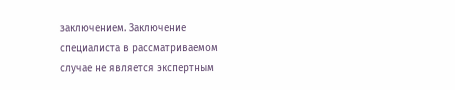заключением. Заключение специалиста в рассматриваемом случае не является экспертным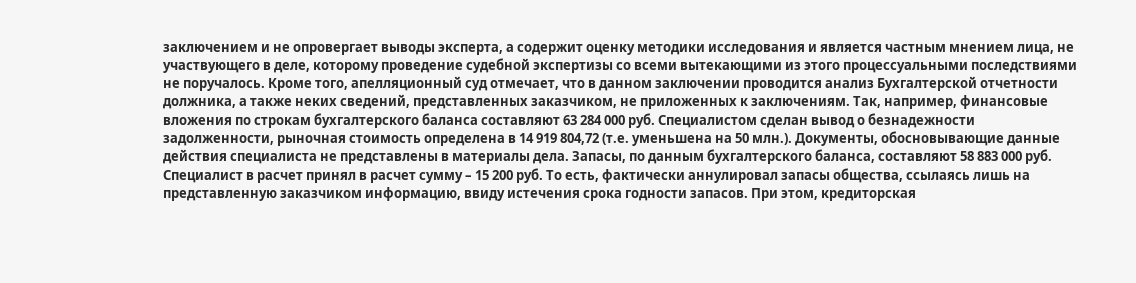заключением и не опровергает выводы эксперта, а содержит оценку методики исследования и является частным мнением лица, не участвующего в деле, которому проведение судебной экспертизы со всеми вытекающими из этого процессуальными последствиями не поручалось. Кроме того, апелляционный суд отмечает, что в данном заключении проводится анализ Бухгалтерской отчетности должника, а также неких сведений, представленных заказчиком, не приложенных к заключениям. Так, например, финансовые вложения по строкам бухгалтерского баланса составляют 63 284 000 руб. Специалистом сделан вывод о безнадежности задолженности, рыночная стоимость определена в 14 919 804,72 (т.е. уменьшена на 50 млн.). Документы, обосновывающие данные действия специалиста не представлены в материалы дела. Запасы, по данным бухгалтерского баланса, составляют 58 883 000 руб. Специалист в расчет принял в расчет сумму – 15 200 руб. То есть, фактически аннулировал запасы общества, ссылаясь лишь на представленную заказчиком информацию, ввиду истечения срока годности запасов. При этом, кредиторская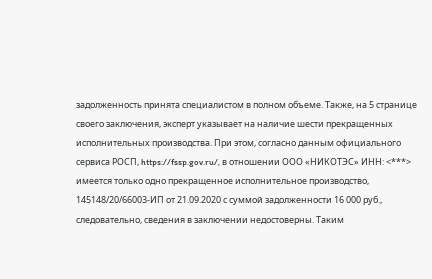задолженность принята специалистом в полном объеме. Также, на 5 странице своего заключения, эксперт указывает на наличие шести прекращенных исполнительных производства. При этом, согласно данным официального сервиса РОСП, https://fssp.gov.ru/, в отношении ООО «НИКОТЭС» ИНН: <***> имеется только одно прекращенное исполнительное производство, 145148/20/66003-ИП от 21.09.2020 с суммой задолженности 16 000 руб., следовательно, сведения в заключении недостоверны. Таким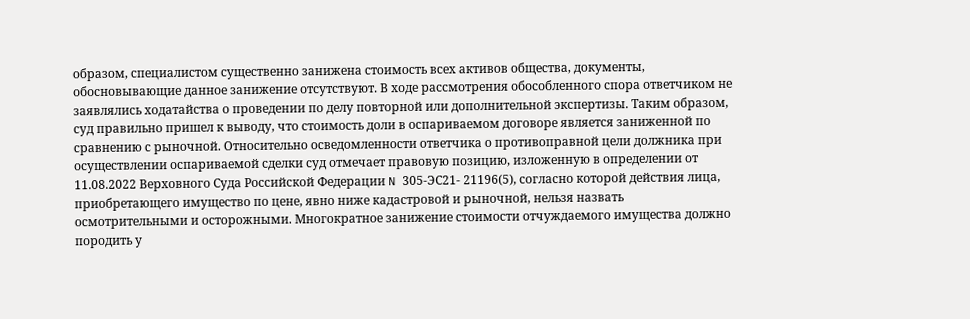образом, специалистом существенно занижена стоимость всех активов общества, документы, обосновывающие данное занижение отсутствуют. В ходе рассмотрения обособленного спора ответчиком не заявлялись ходатайства о проведении по делу повторной или дополнительной экспертизы. Таким образом, суд правильно пришел к выводу, что стоимость доли в оспариваемом договоре является заниженной по сравнению с рыночной. Относительно осведомленности ответчика о противоправной цели должника при осуществлении оспариваемой сделки суд отмечает правовую позицию, изложенную в определении от 11.08.2022 Верховного Суда Российской Федерации N 305-ЭС21- 21196(5), согласно которой действия лица, приобретающего имущество по цене, явно ниже кадастровой и рыночной, нельзя назвать осмотрительными и осторожными. Многократное занижение стоимости отчуждаемого имущества должно породить у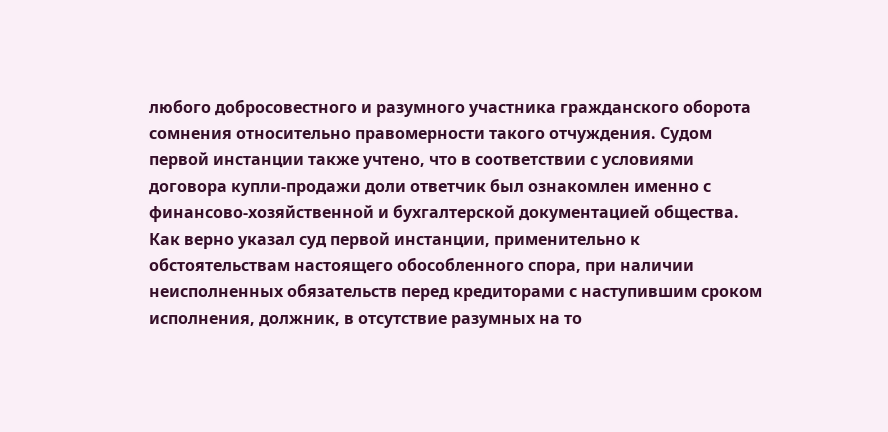любого добросовестного и разумного участника гражданского оборота сомнения относительно правомерности такого отчуждения. Судом первой инстанции также учтено, что в соответствии с условиями договора купли-продажи доли ответчик был ознакомлен именно с финансово-хозяйственной и бухгалтерской документацией общества. Как верно указал суд первой инстанции, применительно к обстоятельствам настоящего обособленного спора, при наличии неисполненных обязательств перед кредиторами с наступившим сроком исполнения, должник, в отсутствие разумных на то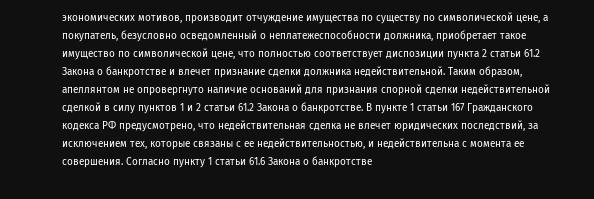экономических мотивов, производит отчуждение имущества по существу по символической цене, а покупатель, безусловно осведомленный о неплатежеспособности должника, приобретает такое имущество по символической цене, что полностью соответствует диспозиции пункта 2 статьи 61.2 Закона о банкротстве и влечет признание сделки должника недействительной. Таким образом, апеллянтом не опровергнуто наличие оснований для признания спорной сделки недействительной сделкой в силу пунктов 1 и 2 статьи 61.2 Закона о банкротстве. В пункте 1 статьи 167 Гражданского кодекса РФ предусмотрено, что недействительная сделка не влечет юридических последствий, за исключением тех, которые связаны с ее недействительностью, и недействительна с момента ее совершения. Согласно пункту 1 статьи 61.6 Закона о банкротстве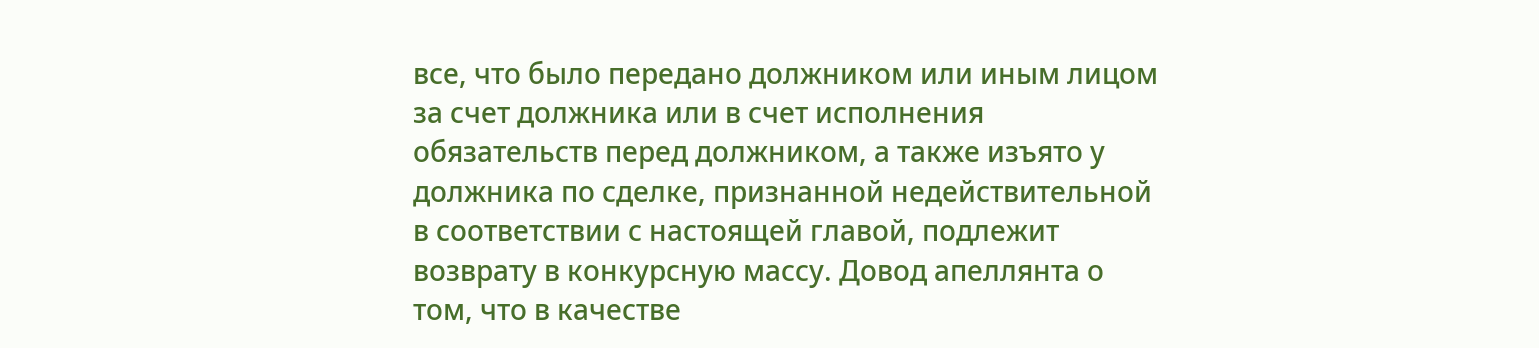все, что было передано должником или иным лицом за счет должника или в счет исполнения обязательств перед должником, а также изъято у должника по сделке, признанной недействительной в соответствии с настоящей главой, подлежит возврату в конкурсную массу. Довод апеллянта о том, что в качестве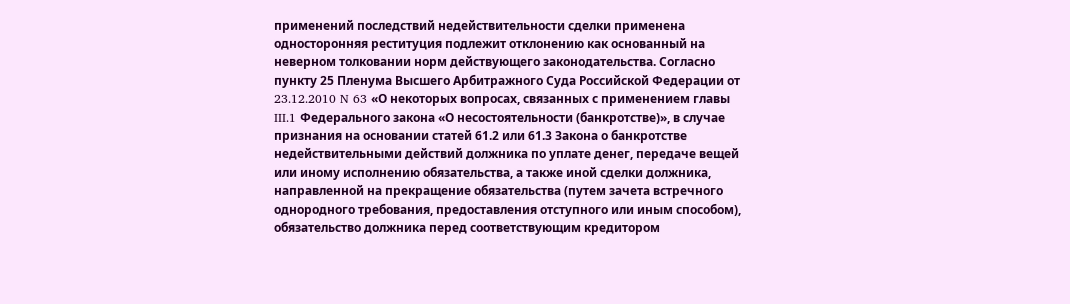применений последствий недействительности сделки применена односторонняя реституция подлежит отклонению как основанный на неверном толковании норм действующего законодательства. Согласно пункту 25 Пленума Высшего Арбитражного Суда Российской Федерации от 23.12.2010 N 63 «О некоторых вопросах, связанных с применением главы III.1 Федерального закона «О несостоятельности (банкротстве)», в случае признания на основании статей 61.2 или 61.3 Закона о банкротстве недействительными действий должника по уплате денег, передаче вещей или иному исполнению обязательства, а также иной сделки должника, направленной на прекращение обязательства (путем зачета встречного однородного требования, предоставления отступного или иным способом), обязательство должника перед соответствующим кредитором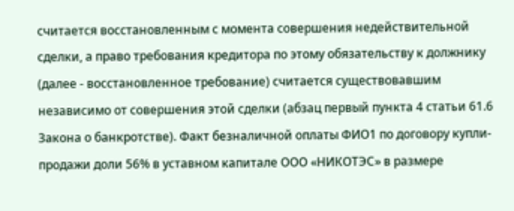считается восстановленным с момента совершения недействительной сделки, а право требования кредитора по этому обязательству к должнику (далее - восстановленное требование) считается существовавшим независимо от совершения этой сделки (абзац первый пункта 4 статьи 61.6 Закона о банкротстве). Факт безналичной оплаты ФИО1 по договору купли-продажи доли 56% в уставном капитале ООО «НИКОТЭС» в размере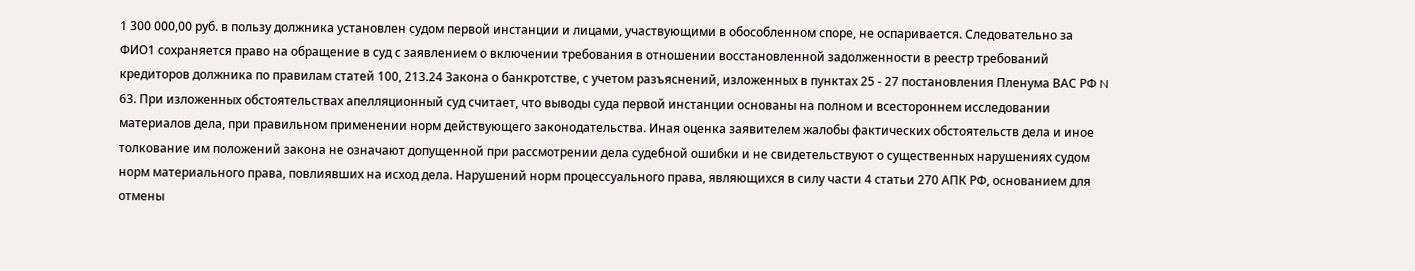1 300 000,00 руб. в пользу должника установлен судом первой инстанции и лицами, участвующими в обособленном споре, не оспаривается. Следовательно за ФИО1 сохраняется право на обращение в суд с заявлением о включении требования в отношении восстановленной задолженности в реестр требований кредиторов должника по правилам статей 100, 213.24 Закона о банкротстве, с учетом разъяснений, изложенных в пунктах 25 - 27 постановления Пленума ВАС РФ N 63. При изложенных обстоятельствах апелляционный суд считает, что выводы суда первой инстанции основаны на полном и всестороннем исследовании материалов дела, при правильном применении норм действующего законодательства. Иная оценка заявителем жалобы фактических обстоятельств дела и иное толкование им положений закона не означают допущенной при рассмотрении дела судебной ошибки и не свидетельствуют о существенных нарушениях судом норм материального права, повлиявших на исход дела. Нарушений норм процессуального права, являющихся в силу части 4 статьи 270 АПК РФ, основанием для отмены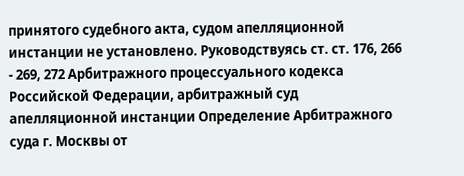принятого судебного акта, судом апелляционной инстанции не установлено. Руководствуясь ст. ст. 176, 266 - 269, 272 Арбитражного процессуального кодекса Российской Федерации, арбитражный суд апелляционной инстанции Определение Арбитражного суда г. Москвы от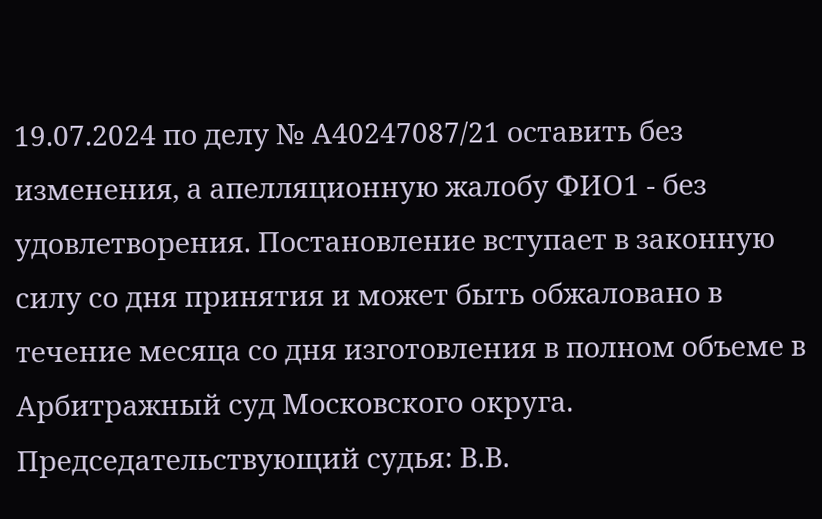19.07.2024 по делу № А40247087/21 оставить без изменения, а апелляционную жалобу ФИО1 - без удовлетворения. Постановление вступает в законную силу со дня принятия и может быть обжаловано в течение месяца со дня изготовления в полном объеме в Арбитражный суд Московского округа. Председательствующий судья: В.В.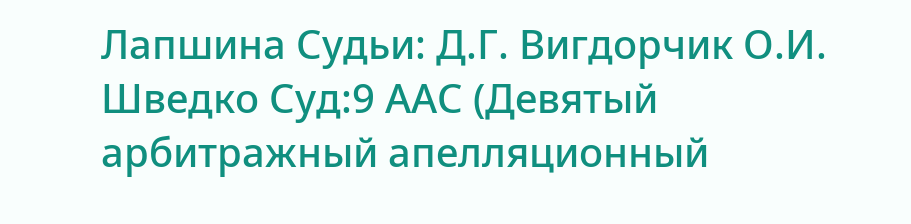Лапшина Судьи: Д.Г. Вигдорчик О.И. Шведко Суд:9 ААС (Девятый арбитражный апелляционный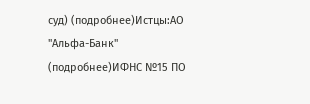суд) (подробнее)Истцы:АО "Альфа-Банк" (подробнее)ИФНС №15 ПО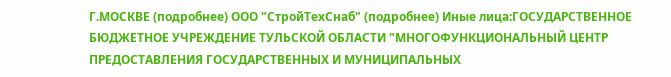Г.МОСКВЕ (подробнее) ООО "СтройТехСнаб" (подробнее) Иные лица:ГОСУДАРСТВЕННОЕ БЮДЖЕТНОЕ УЧРЕЖДЕНИЕ ТУЛЬСКОЙ ОБЛАСТИ "МНОГОФУНКЦИОНАЛЬНЫЙ ЦЕНТР ПРЕДОСТАВЛЕНИЯ ГОСУДАРСТВЕННЫХ И МУНИЦИПАЛЬНЫХ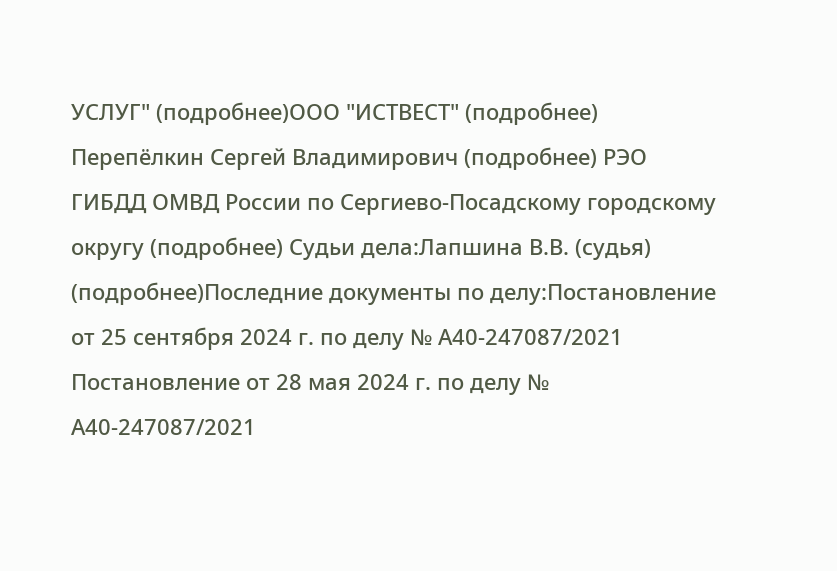УСЛУГ" (подробнее)ООО "ИСТВЕСТ" (подробнее) Перепёлкин Сергей Владимирович (подробнее) РЭО ГИБДД ОМВД России по Сергиево-Посадскому городскому округу (подробнее) Судьи дела:Лапшина В.В. (судья) (подробнее)Последние документы по делу:Постановление от 25 сентября 2024 г. по делу № А40-247087/2021 Постановление от 28 мая 2024 г. по делу № А40-247087/2021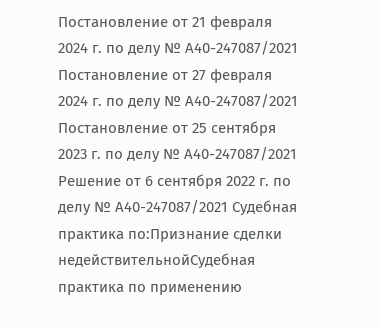Постановление от 21 февраля 2024 г. по делу № А40-247087/2021 Постановление от 27 февраля 2024 г. по делу № А40-247087/2021 Постановление от 25 сентября 2023 г. по делу № А40-247087/2021 Решение от 6 сентября 2022 г. по делу № А40-247087/2021 Судебная практика по:Признание сделки недействительнойСудебная практика по применению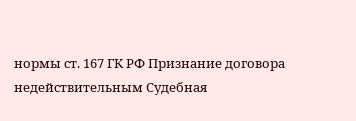нормы ст. 167 ГК РФ Признание договора недействительным Судебная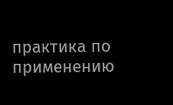практика по применению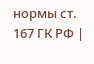нормы ст. 167 ГК РФ |